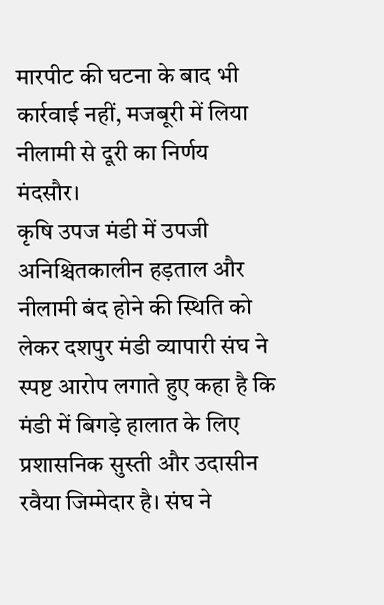मारपीट की घटना के बाद भी कार्रवाई नहीं, मजबूरी में लिया नीलामी से दूरी का निर्णय
मंदसौर।
कृषि उपज मंडी में उपजी अनिश्चितकालीन हड़ताल और नीलामी बंद होने की स्थिति को लेकर दशपुर मंडी व्यापारी संघ ने स्पष्ट आरोप लगाते हुए कहा है कि मंडी में बिगड़े हालात के लिए प्रशासनिक सुस्ती और उदासीन रवैया जिम्मेदार है। संघ ने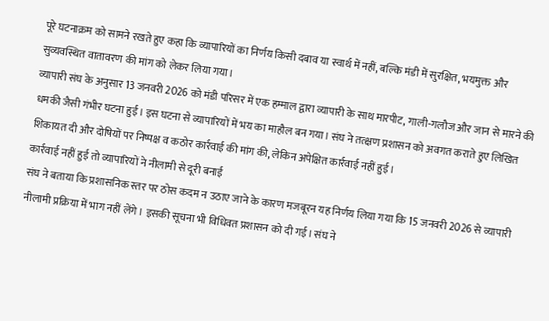पूरे घटनाक्रम को सामने रखते हुए कहा कि व्यापारियों का निर्णय किसी दबाव या स्वार्थ में नहीं, बल्कि मंडी में सुरक्षित, भयमुक्त और सुव्यवस्थित वातावरण की मांग को लेकर लिया गया।
व्यापारी संघ के अनुसार 13 जनवरी 2026 को मंडी परिसर में एक हम्माल द्वारा व्यापारी के साथ मारपीट, गाली-गलौज और जान से मारने की धमकी जैसी गंभीर घटना हुई। इस घटना से व्यापारियों में भय का माहौल बन गया। संघ ने तत्क्षण प्रशासन को अवगत कराते हुए लिखित शिकायत दी और दोषियों पर निष्पक्ष व कठोर कार्रवाई की मांग की, लेकिन अपेक्षित कार्रवाई नहीं हुई।
कार्रवाई नहीं हुई तो व्यापारियों ने नीलामी से दूरी बनाई
संघ ने बताया कि प्रशासनिक स्तर पर ठोस कदम न उठाए जाने के कारण मजबूरन यह निर्णय लिया गया कि 15 जनवरी 2026 से व्यापारी नीलामी प्रक्रिया में भाग नहीं लेंगे। इसकी सूचना भी विधिवत प्रशासन को दी गई। संघ ने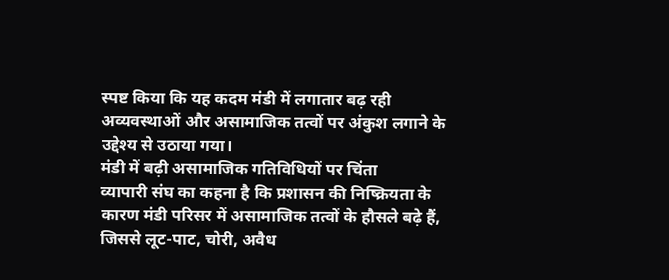स्पष्ट किया कि यह कदम मंडी में लगातार बढ़ रही अव्यवस्थाओं और असामाजिक तत्वों पर अंकुश लगाने के उद्देश्य से उठाया गया।
मंडी में बढ़ी असामाजिक गतिविधियों पर चिंता
व्यापारी संघ का कहना है कि प्रशासन की निष्क्रियता के कारण मंडी परिसर में असामाजिक तत्वों के हौसले बढ़े हैं, जिससे लूट-पाट, चोरी, अवैध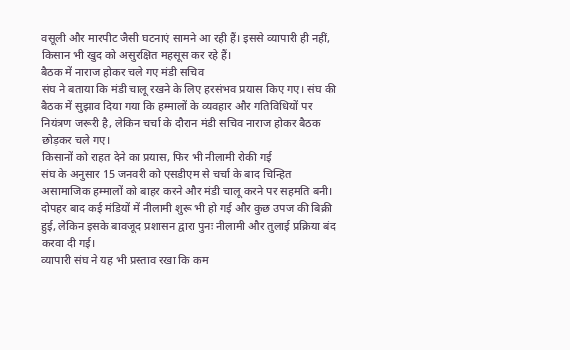वसूली और मारपीट जैसी घटनाएं सामने आ रही हैं। इससे व्यापारी ही नहीं, किसान भी खुद को असुरक्षित महसूस कर रहे हैं।
बैठक में नाराज होकर चले गए मंडी सचिव
संघ ने बताया कि मंडी चालू रखने के लिए हरसंभव प्रयास किए गए। संघ की बैठक में सुझाव दिया गया कि हम्मालों के व्यवहार और गतिविधियों पर नियंत्रण जरूरी है, लेकिन चर्चा के दौरान मंडी सचिव नाराज होकर बैठक छोड़कर चले गए।
किसानों को राहत देने का प्रयास, फिर भी नीलामी रोकी गई
संघ के अनुसार 15 जनवरी को एसडीएम से चर्चा के बाद चिन्हित असामाजिक हम्मालों को बाहर करने और मंडी चालू करने पर सहमति बनी। दोपहर बाद कई मंडियों में नीलामी शुरू भी हो गई और कुछ उपज की बिक्री हुई, लेकिन इसके बावजूद प्रशासन द्वारा पुनः नीलामी और तुलाई प्रक्रिया बंद करवा दी गई।
व्यापारी संघ ने यह भी प्रस्ताव रखा कि कम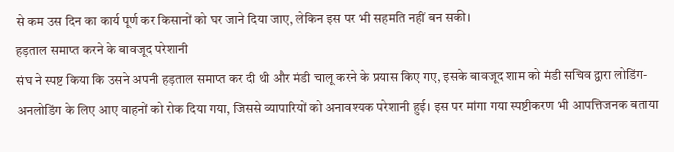से कम उस दिन का कार्य पूर्ण कर किसानों को घर जाने दिया जाए, लेकिन इस पर भी सहमति नहीं बन सकी।
हड़ताल समाप्त करने के बावजूद परेशानी
संघ ने स्पष्ट किया कि उसने अपनी हड़ताल समाप्त कर दी थी और मंडी चालू करने के प्रयास किए गए, इसके बावजूद शाम को मंडी सचिव द्वारा लोडिंग-अनलोडिंग के लिए आए वाहनों को रोक दिया गया, जिससे व्यापारियों को अनावश्यक परेशानी हुई। इस पर मांगा गया स्पष्टीकरण भी आपत्तिजनक बताया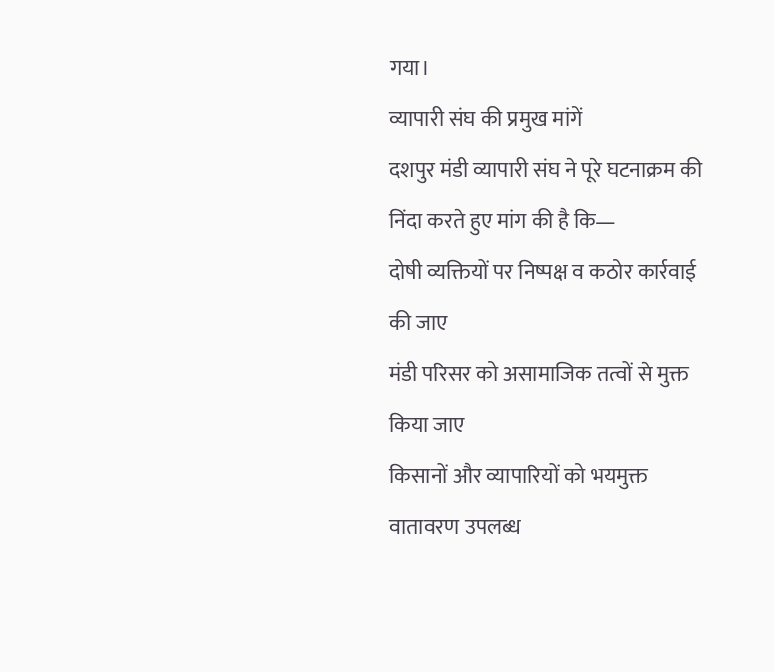गया।
व्यापारी संघ की प्रमुख मांगें
दशपुर मंडी व्यापारी संघ ने पूरे घटनाक्रम की निंदा करते हुए मांग की है कि—
दोषी व्यक्तियों पर निष्पक्ष व कठोर कार्रवाई की जाए
मंडी परिसर को असामाजिक तत्वों से मुक्त किया जाए
किसानों और व्यापारियों को भयमुक्त वातावरण उपलब्ध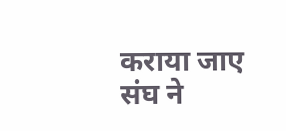कराया जाए
संघ ने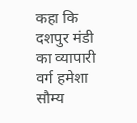कहा कि दशपुर मंडी का व्यापारी वर्ग हमेशा सौम्य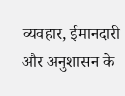व्यवहार, ईमानदारी और अनुशासन के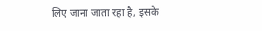लिए जाना जाता रहा है, इसके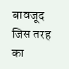बावजूद जिस तरह का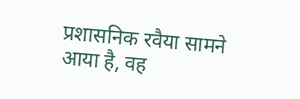प्रशासनिक रवैया सामने आया है, वह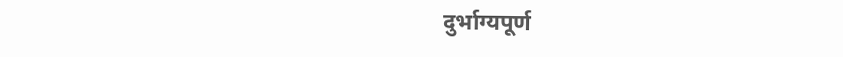दुर्भाग्यपूर्ण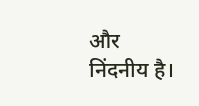और निंदनीय है।